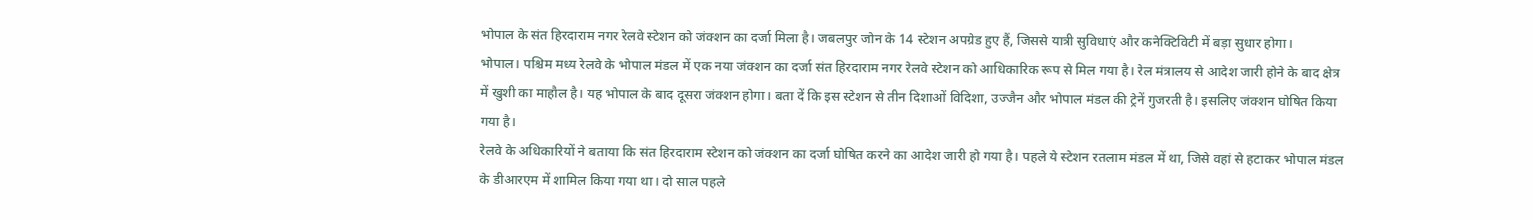भोपाल के संत हिरदाराम नगर रेलवे स्टेशन को जंक्शन का दर्जा मिला है। जबलपुर जोन के 14 स्टेशन अपग्रेड हुए हैं, जिससे यात्री सुविधाएं और कनेक्टिविटी में बड़ा सुधार होगा।
भोपाल। पश्चिम मध्य रेलवे के भोपाल मंडल में एक नया जंक्शन का दर्जा संत हिरदाराम नगर रेलवे स्टेशन को आधिकारिक रूप से मिल गया है। रेल मंत्रालय से आदेश जारी होने के बाद क्षेत्र में खुशी का माहौल है। यह भोपाल के बाद दूसरा जंक्शन होगा। बता दें कि इस स्टेशन से तीन दिशाओं विदिशा, उज्जैन और भोपाल मंडल की ट्रेनें गुजरती है। इसलिए जंक्शन घोषित किया गया है।
रेलवे के अधिकारियों ने बताया कि संत हिरदाराम स्टेशन को जंक्शन का दर्जा घोषित करने का आदेश जारी हो गया है। पहले ये स्टेशन रतलाम मंडल में था, जिसे वहां से हटाकर भोपाल मंडल के डीआरएम में शामिल किया गया था। दो साल पहले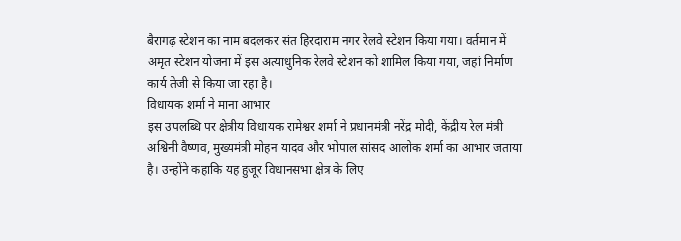बैरागढ़ स्टेशन का नाम बदलकर संत हिरदाराम नगर रेलवे स्टेशन किया गया। वर्तमान में अमृत स्टेशन योजना में इस अत्याधुनिक रेलवे स्टेशन को शामिल किया गया, जहां निर्माण कार्य तेजी से किया जा रहा है।
विधायक शर्मा ने माना आभार
इस उपलब्धि पर क्षेत्रीय विधायक रामेश्वर शर्मा ने प्रधानमंत्री नरेंद्र मोदी, केंद्रीय रेल मंत्री अश्विनी वैष्णव, मुख्यमंत्री मोहन यादव और भोपाल सांसद आलोक शर्मा का आभार जताया है। उन्होंने कहाकि यह हुजूर विधानसभा क्षेत्र के लिए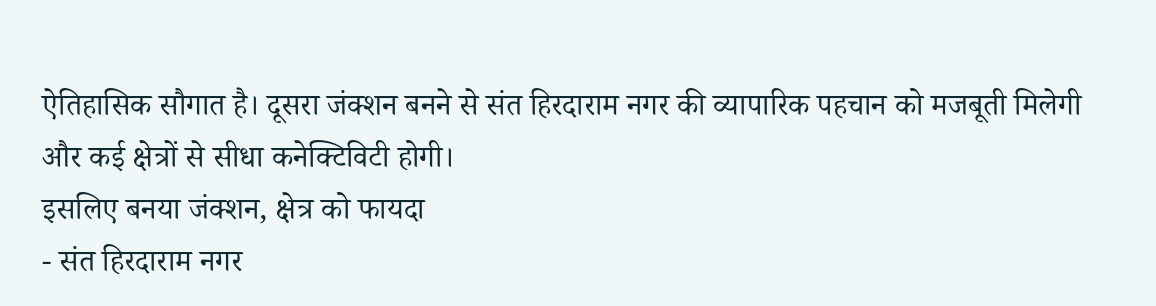ऐतिहासिक सौगात है। दूसरा जंक्शन बनने से संत हिरदाराम नगर की व्यापारिक पहचान को मजबूती मिलेगी और कई क्षेत्रों से सीधा कनेक्टिविटी होगी।
इसलिए बनया जंक्शन, क्षेत्र को फायदा
- संत हिरदाराम नगर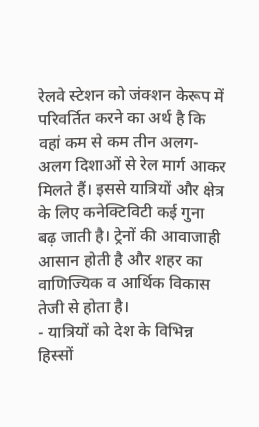रेलवे स्टेशन को जंक्शन केरूप में परिवर्तित करने का अर्थ है कि वहां कम से कम तीन अलग-अलग दिशाओं से रेल मार्ग आकर मिलते हैं। इससे यात्रियों और क्षेत्र के लिए कनेक्टिविटी कई गुना बढ़ जाती है। ट्रेनों की आवाजाही आसान होती है और शहर का वाणिज्यिक व आर्थिक विकास तेजी से होता है।
- यात्रियों को देश के विभिन्न हिस्सों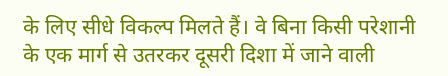के लिए सीधे विकल्प मिलते हैं। वे बिना किसी परेशानी के एक मार्ग से उतरकर दूसरी दिशा में जाने वाली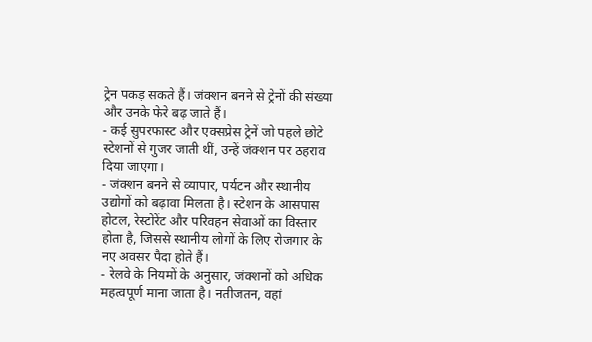ट्रेन पकड़ सकते हैं। जंक्शन बनने से ट्रेनों की संख्या और उनके फेरे बढ़ जाते हैं।
- कई सुपरफास्ट और एक्सप्रेस ट्रेनें जो पहले छोटे स्टेशनों से गुजर जाती थीं, उन्हें जंक्शन पर ठहराव दिया जाएगा।
- जंक्शन बनने से व्यापार, पर्यटन और स्थानीय उद्योगों को बढ़ावा मिलता है। स्टेशन के आसपास होटल, रेस्टोरेंट और परिवहन सेवाओं का विस्तार होता है, जिससे स्थानीय लोगों के लिए रोजगार के नए अवसर पैदा होते हैं।
- रेलवे के नियमों के अनुसार, जंक्शनों को अधिक महत्वपूर्ण माना जाता है। नतीजतन, वहां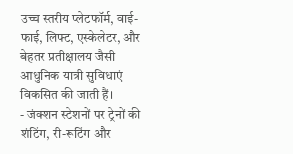उच्च स्तरीय प्लेटफॉर्म, वाई-फाई, लिफ्ट, एस्केलेटर, और बेहतर प्रतीक्षालय जैसी आधुनिक यात्री सुविधाएं विकसित की जाती हैं।
- जंक्शन स्टेशनों पर ट्रेनों की शंटिंग, री-रूटिंग और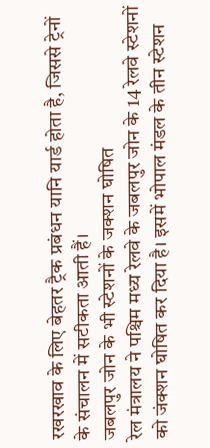रखरखाव के लिए बेहतर ट्रैक प्रबंधन यानि यार्ड होता है, जिससे ट्रेनों के संचालन में सटीकता आती हैं।
जबलपुर जोन के भी स्टेशनों के जक्शन घोषित
रेल मंत्रालय ने पश्चिम मध्य रेलवे के जबलपुर जोन के 14 रेलवे स्टेशनों को जंक्शन घोषित कर दिया है। इसमें भोपाल मंडल के तीन स्टेशन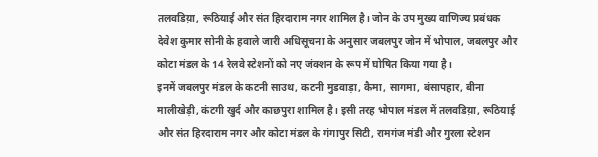तलवडिय़ा, रूठियाई और संत हिरदाराम नगर शामिल है। जोन के उप मुख्य वाणिज्य प्रबंधक देवेश कुमार सोनी के हवाले जारी अधिसूचना के अनुसार जबलपुर जोन में भोपाल, जबलपुर और कोटा मंडल के 14 रेलवे स्टेशनों को नए जंक्शन के रूप में घोषित किया गया है।
इनमें जबलपुर मंडल के कटनी साउथ, कटनी मुडवाड़ा, कैमा, सागमा, बंसापहार, बीना मालीखेड़ी, कंटगी खुर्द और काछपुरा शामिल है। इसी तरह भोपाल मंडल में तलवडिय़ा, रूठियाई और संत हिरदाराम नगर और कोटा मंडल के गंगापुर सिटी, रामगंज मंडी और गुरला स्टेशन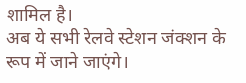शामिल है।
अब ये सभी रेलवे स्टेशन जंक्शन के रूप में जाने जाएंगे।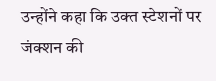उन्होंने कहा कि उक्त स्टेशनों पर जंक्शन की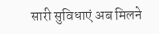सारी सुविधाएं अब मिलने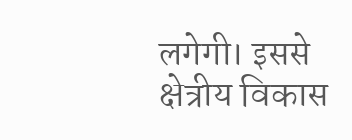लगेगी। इससे क्षेत्रीय विकास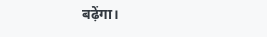बढ़ेंगा।